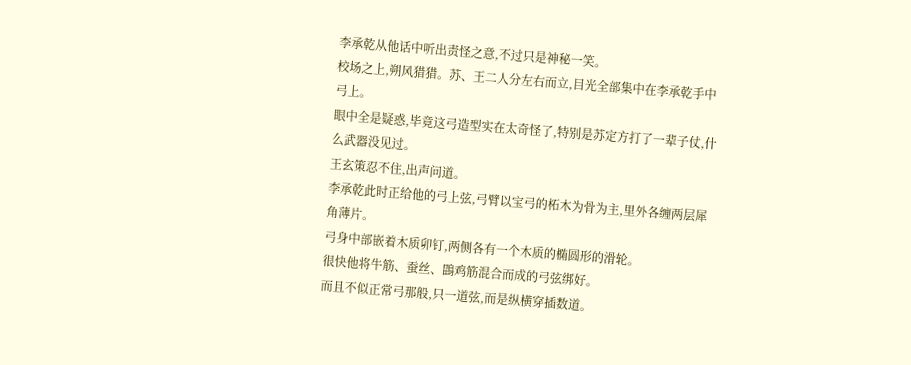李承乾从他话中听出责怪之意,不过只是神秘一笑。
校场之上,朔风猎猎。苏、王二人分左右而立,目光全部集中在李承乾手中弓上。
眼中全是疑惑,毕竟这弓造型实在太奇怪了,特别是苏定方打了一辈子仗,什么武器没见过。
王玄策忍不住,出声问道。
李承乾此时正给他的弓上弦,弓臂以宝弓的柘木为骨为主,里外各缠两层犀角薄片。
弓身中部嵌着木质卯钉,两侧各有一个木质的椭圆形的滑轮。
很快他将牛筋、蚕丝、鵾鸡筋混合而成的弓弦绑好。
而且不似正常弓那般,只一道弦,而是纵横穿插数道。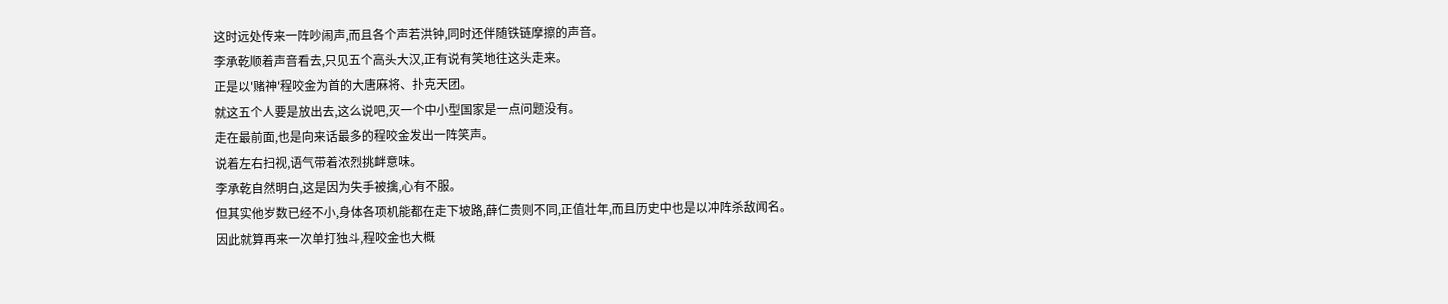这时远处传来一阵吵闹声,而且各个声若洪钟,同时还伴随铁链摩擦的声音。
李承乾顺着声音看去,只见五个高头大汉,正有说有笑地往这头走来。
正是以'赌神'程咬金为首的大唐麻将、扑克天团。
就这五个人要是放出去,这么说吧,灭一个中小型国家是一点问题没有。
走在最前面,也是向来话最多的程咬金发出一阵笑声。
说着左右扫视,语气带着浓烈挑衅意味。
李承乾自然明白,这是因为失手被擒,心有不服。
但其实他岁数已经不小,身体各项机能都在走下坡路,薛仁贵则不同,正值壮年,而且历史中也是以冲阵杀敌闻名。
因此就算再来一次单打独斗,程咬金也大概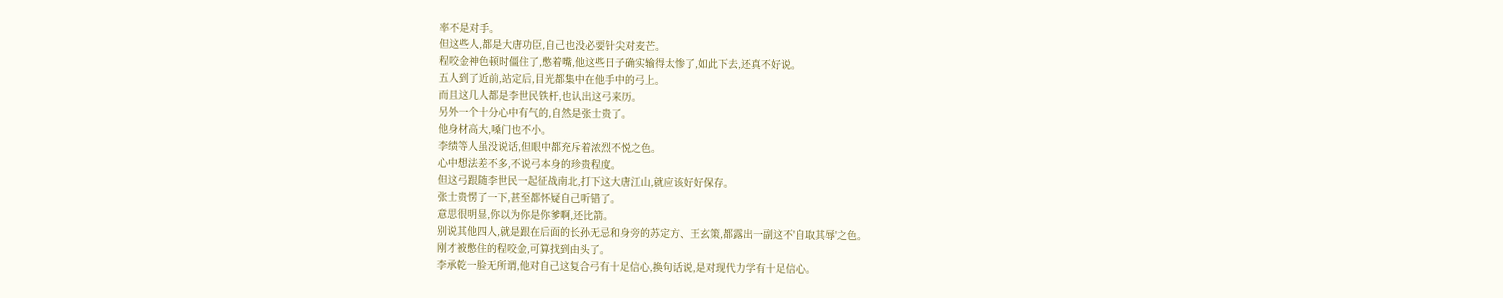率不是对手。
但这些人,都是大唐功臣,自己也没必要针尖对麦芒。
程咬金神色顿时僵住了,憋着嘴,他这些日子确实输得太惨了,如此下去,还真不好说。
五人到了近前,站定后,目光都集中在他手中的弓上。
而且这几人都是李世民铁杆,也认出这弓来历。
另外一个十分心中有气的,自然是张士贵了。
他身材高大,嗓门也不小。
李绩等人虽没说话,但眼中都充斥着浓烈不悦之色。
心中想法差不多,不说弓本身的珍贵程度。
但这弓跟随李世民一起征战南北,打下这大唐江山,就应该好好保存。
张士贵愣了一下,甚至都怀疑自己听错了。
意思很明显,你以为你是你爹啊,还比箭。
别说其他四人,就是跟在后面的长孙无忌和身旁的苏定方、王玄策,都露出一副这不'自取其辱'之色。
刚才被憋住的程咬金,可算找到由头了。
李承乾一脸无所谓,他对自己这复合弓有十足信心,换句话说,是对现代力学有十足信心。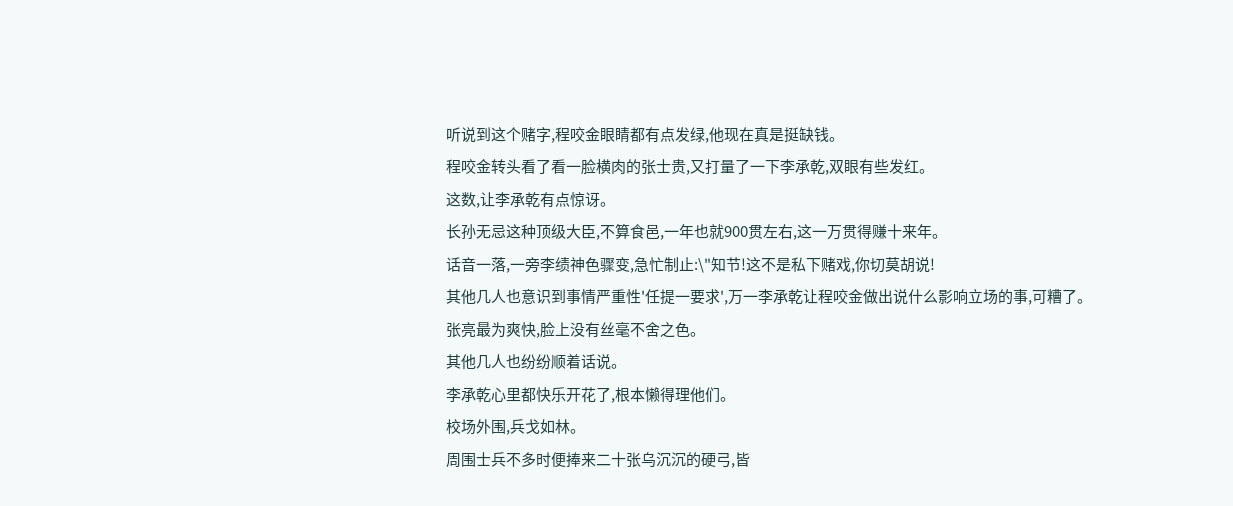听说到这个赌字,程咬金眼睛都有点发绿,他现在真是挺缺钱。
程咬金转头看了看一脸横肉的张士贵,又打量了一下李承乾,双眼有些发红。
这数,让李承乾有点惊讶。
长孙无忌这种顶级大臣,不算食邑,一年也就900贯左右,这一万贯得赚十来年。
话音一落,一旁李绩神色骤变,急忙制止:\"知节!这不是私下赌戏,你切莫胡说!
其他几人也意识到事情严重性'任提一要求',万一李承乾让程咬金做出说什么影响立场的事,可糟了。
张亮最为爽快,脸上没有丝毫不舍之色。
其他几人也纷纷顺着话说。
李承乾心里都快乐开花了,根本懒得理他们。
校场外围,兵戈如林。
周围士兵不多时便捧来二十张乌沉沉的硬弓,皆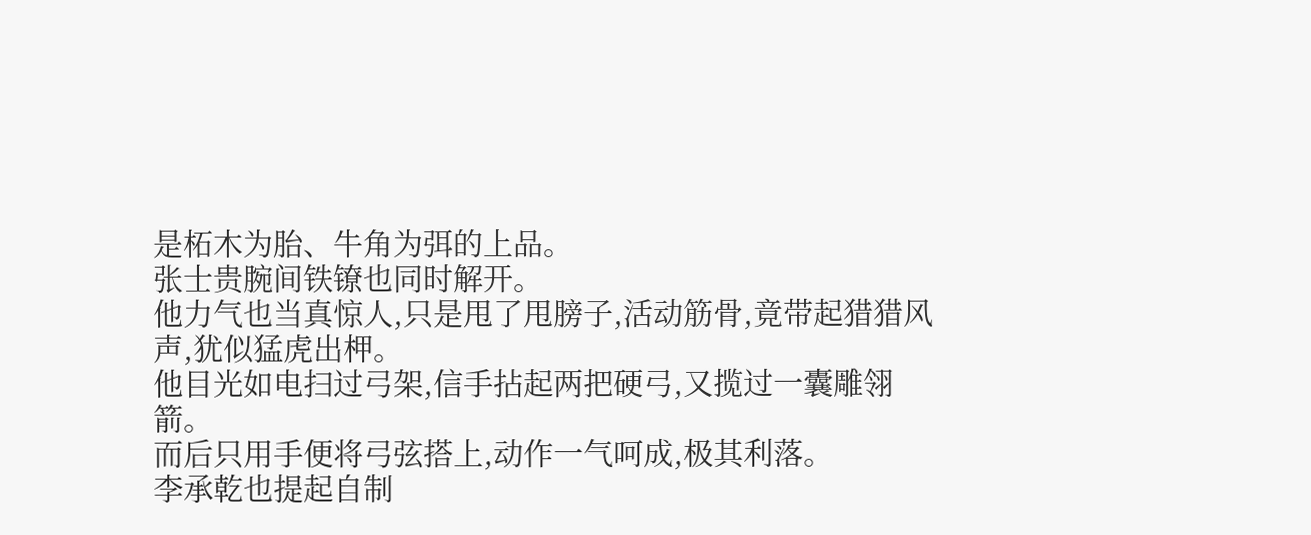是柘木为胎、牛角为弭的上品。
张士贵腕间铁镣也同时解开。
他力气也当真惊人,只是甩了甩膀子,活动筋骨,竟带起猎猎风声,犹似猛虎出柙。
他目光如电扫过弓架,信手拈起两把硬弓,又揽过一囊雕翎箭。
而后只用手便将弓弦搭上,动作一气呵成,极其利落。
李承乾也提起自制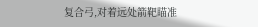复合弓,对着远处箭靶瞄准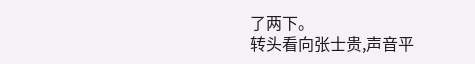了两下。
转头看向张士贵,声音平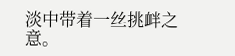淡中带着一丝挑衅之意。